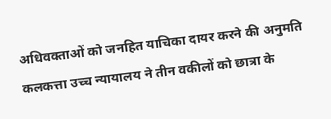अधिवक्ताओं को जनहित याचिका दायर करने की अनुमति
कलकत्ता उच्च न्यायालय ने तीन वकीलों को छात्रा के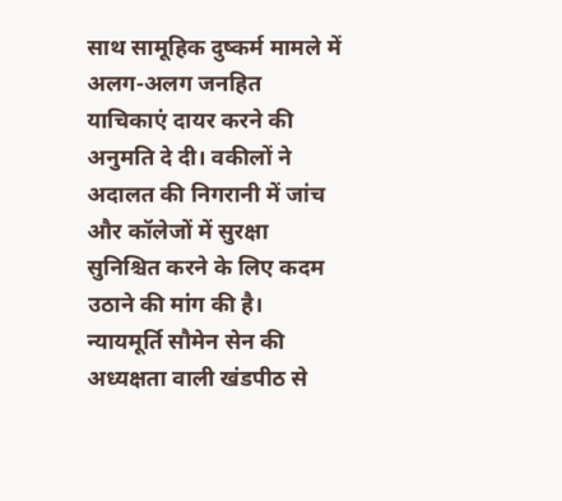साथ सामूहिक दुष्कर्म मामले में अलग-अलग जनहित याचिकाएं दायर करने की अनुमति दे दी। वकीलों ने अदालत की निगरानी में जांच और कॉलेजों में सुरक्षा सुनिश्चित करने के लिए कदम उठाने की मांग की है। न्यायमूर्ति सौमेन सेन की अध्यक्षता वाली खंडपीठ से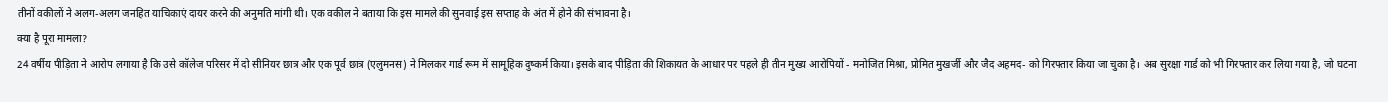तीनों वकीलों ने अलग-अलग जनहित याचिकाएं दायर करने की अनुमति मांगी थी। एक वकील ने बताया कि इस मामले की सुनवाई इस सप्ताह के अंत में होने की संभावना है।
क्या है पूरा मामला?
24 वर्षीय पीड़िता ने आरोप लगाया है कि उसे कॉलेज परिसर में दो सीनियर छात्र और एक पूर्व छात्र (एलुमनस) ने मिलकर गार्ड रूम में सामूहिक दुष्कर्म किया। इसके बाद पीड़िता की शिकायत के आधार पर पहले ही तीन मुख्य आरोपियों - मनोजित मिश्रा, प्रोमित मुखर्जी और जैद अहमद- को गिरफ्तार किया जा चुका है। अब सुरक्षा गार्ड को भी गिरफ्तार कर लिया गया है, जो घटना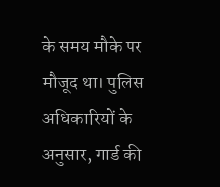के समय मौके पर मौजूद था। पुलिस अधिकारियों के अनुसार, गार्ड की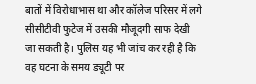बातों में विरोधाभास था और कॉलेज परिसर में लगे सीसीटीवी फुटेज में उसकी मौजूदगी साफ देखी जा सकती है। पुलिस यह भी जांच कर रही है कि वह घटना के समय ड्यूटी पर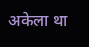अकेला था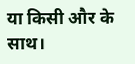या किसी और के साथ।